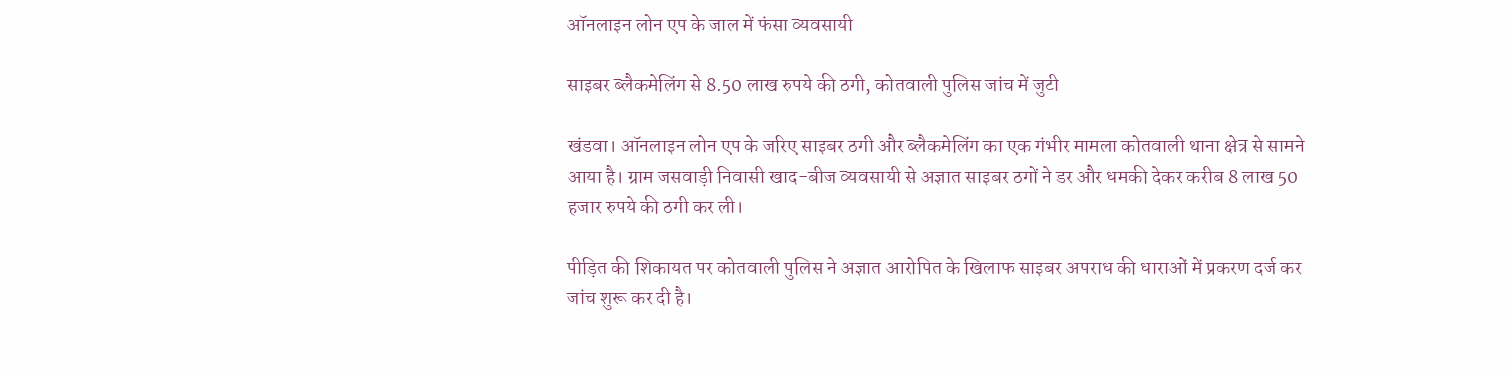ऑनलाइन लोन एप के जाल में फंसा व्यवसायी

साइबर ब्लैकमेलिंग से 8.50 लाख रुपये की ठगी, कोतवाली पुलिस जांच में जुटी

खंडवा। ऑनलाइन लोन एप के जरिए साइबर ठगी और ब्लैकमेलिंग का एक गंभीर मामला कोतवाली थाना क्षेत्र से सामने आया है। ग्राम जसवाड़ी निवासी खाद-बीज व्यवसायी से अज्ञात साइबर ठगों ने डर और धमकी देकर करीब 8 लाख 50 हजार रुपये की ठगी कर ली।

पीड़ित की शिकायत पर कोतवाली पुलिस ने अज्ञात आरोपित के खिलाफ साइबर अपराध की धाराओं में प्रकरण दर्ज कर जांच शुरू कर दी है।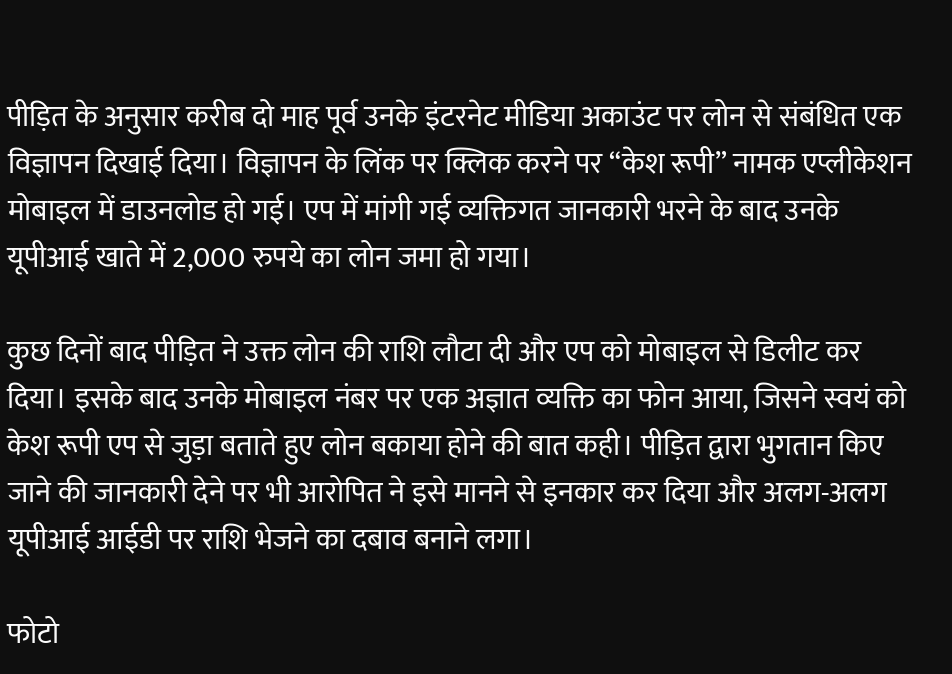पीड़ित के अनुसार करीब दो माह पूर्व उनके इंटरनेट मीडिया अकाउंट पर लोन से संबंधित एक विज्ञापन दिखाई दिया। विज्ञापन के लिंक पर क्लिक करने पर “केश रूपी” नामक एप्लीकेशन मोबाइल में डाउनलोड हो गई। एप में मांगी गई व्यक्तिगत जानकारी भरने के बाद उनके यूपीआई खाते में 2,000 रुपये का लोन जमा हो गया।

कुछ दिनों बाद पीड़ित ने उक्त लोन की राशि लौटा दी और एप को मोबाइल से डिलीट कर दिया। इसके बाद उनके मोबाइल नंबर पर एक अज्ञात व्यक्ति का फोन आया, जिसने स्वयं को केश रूपी एप से जुड़ा बताते हुए लोन बकाया होने की बात कही। पीड़ित द्वारा भुगतान किए जाने की जानकारी देने पर भी आरोपित ने इसे मानने से इनकार कर दिया और अलग-अलग यूपीआई आईडी पर राशि भेजने का दबाव बनाने लगा।

फोटो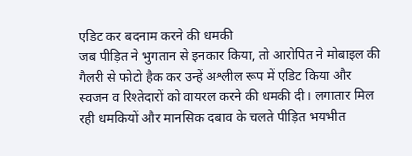एडिट कर बदनाम करने की धमकी
जब पीड़ित ने भुगतान से इनकार किया, तो आरोपित ने मोबाइल की गैलरी से फोटो हैक कर उन्हें अश्लील रूप में एडिट किया और स्वजन व रिश्तेदारों को वायरल करने की धमकी दी। लगातार मिल रही धमकियों और मानसिक दबाव के चलते पीड़ित भयभीत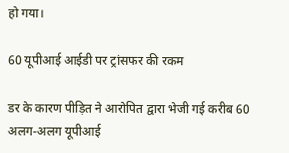हो गया।

60 यूपीआई आईडी पर ट्रांसफर की रकम

डर के कारण पीड़ित ने आरोपित द्वारा भेजी गई करीब 60 अलग-अलग यूपीआई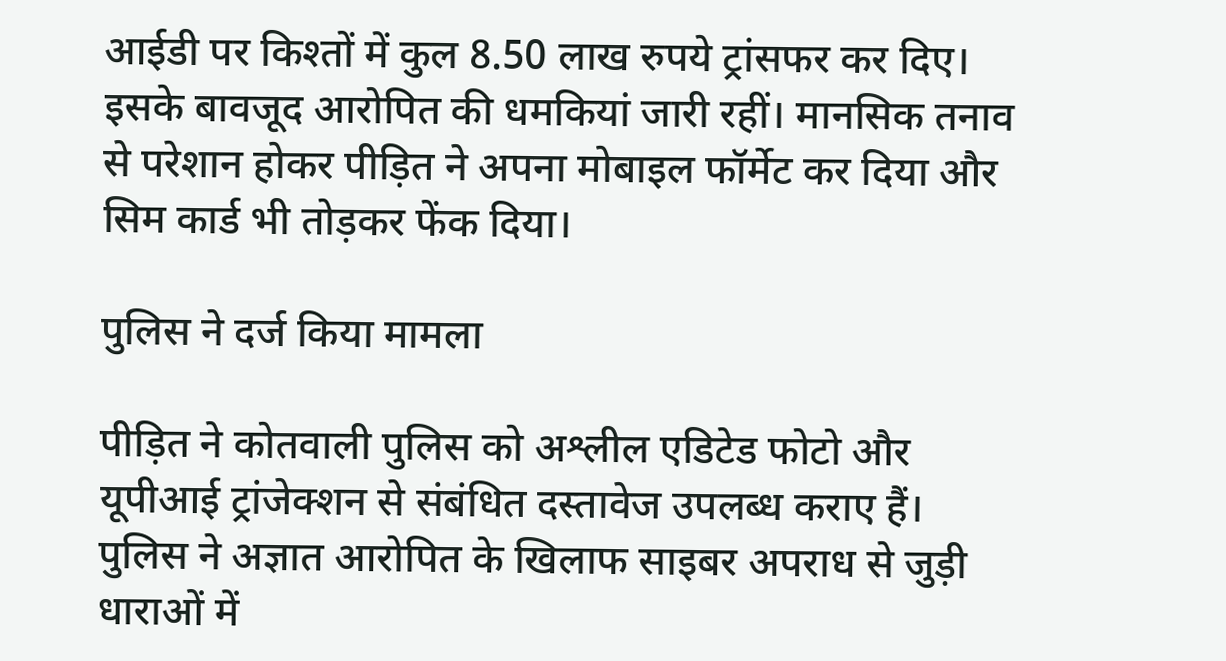आईडी पर किश्तों में कुल 8.50 लाख रुपये ट्रांसफर कर दिए। इसके बावजूद आरोपित की धमकियां जारी रहीं। मानसिक तनाव से परेशान होकर पीड़ित ने अपना मोबाइल फॉर्मेट कर दिया और सिम कार्ड भी तोड़कर फेंक दिया।

पुलिस ने दर्ज किया मामला

पीड़ित ने कोतवाली पुलिस को अश्लील एडिटेड फोटो और यूपीआई ट्रांजेक्शन से संबंधित दस्तावेज उपलब्ध कराए हैं। पुलिस ने अज्ञात आरोपित के खिलाफ साइबर अपराध से जुड़ी धाराओं में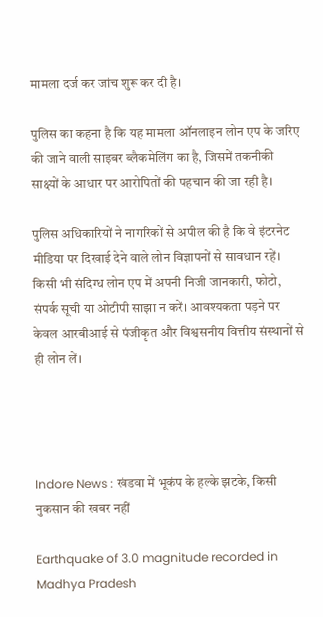मामला दर्ज कर जांच शुरू कर दी है।

पुलिस का कहना है कि यह मामला ऑनलाइन लोन एप के जरिए की जाने वाली साइबर ब्लैकमेलिंग का है, जिसमें तकनीकी साक्ष्यों के आधार पर आरोपितों की पहचान की जा रही है।

पुलिस अधिकारियों ने नागरिकों से अपील की है कि वे इंटरनेट मीडिया पर दिखाई देने वाले लोन विज्ञापनों से सावधान रहें। किसी भी संदिग्ध लोन एप में अपनी निजी जानकारी, फोटो, संपर्क सूची या ओटीपी साझा न करें। आवश्यकता पड़ने पर केवल आरबीआई से पंजीकृत और विश्वसनीय वित्तीय संस्थानों से ही लोन लें।




Indore News : खंडवा में भूकंप के हल्के झटके, किसी नुकसान की खबर नहीं

Earthquake of 3.0 magnitude recorded in Madhya Pradesh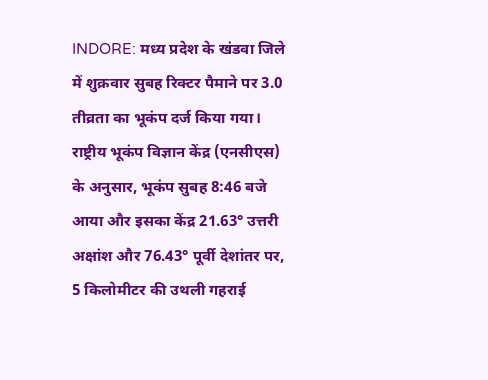INDORE: मध्य प्रदेश के खंडवा जिले में शुक्रवार सुबह रिक्टर पैमाने पर 3.0 तीव्रता का भूकंप दर्ज किया गया। राष्ट्रीय भूकंप विज्ञान केंद्र (एनसीएस) के अनुसार, भूकंप सुबह 8:46 बजे आया और इसका केंद्र 21.63° उत्तरी अक्षांश और 76.43° पूर्वी देशांतर पर, 5 किलोमीटर की उथली गहराई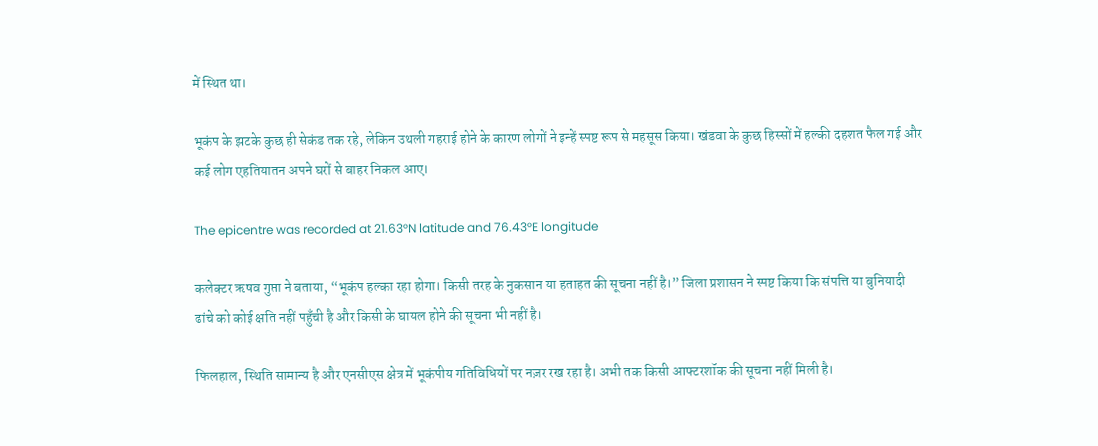में स्थित था।

भूकंप के झटके कुछ ही सेकंड तक रहे, लेकिन उथली गहराई होने के कारण लोगों ने इन्हें स्पष्ट रूप से महसूस किया। खंडवा के कुछ हिस्सों में हल्की दहशत फैल गई और कई लोग एहतियातन अपने घरों से बाहर निकल आए।

The epicentre was recorded at 21.63°N latitude and 76.43°E longitude

कलेक्टर ऋषव गुप्ता ने बताया, “भूकंप हल्का रहा होगा। किसी तरह के नुकसान या हताहत की सूचना नहीं है।” जिला प्रशासन ने स्पष्ट किया कि संपत्ति या बुनियादी ढांचे को कोई क्षति नहीं पहुँची है और किसी के घायल होने की सूचना भी नहीं है।

फिलहाल, स्थिति सामान्य है और एनसीएस क्षेत्र में भूकंपीय गतिविधियों पर नज़र रख रहा है। अभी तक किसी आफ्टरशॉक की सूचना नहीं मिली है।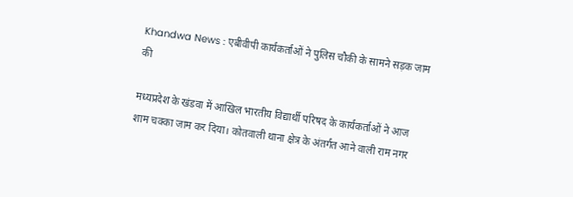Khandwa News : एबीवीपी कार्यकर्ताओं ने पुलिस चौकी के सामने सड़क जाम की

मध्यप्रदेश के खंडवा में आखिल भारतीय विद्यार्थी परिषद के कार्यकर्ताओं ने आज शाम चक्का जाम कर दिया। कोतवाली थाना क्षेत्र के अंतर्गत आने वाली राम नगर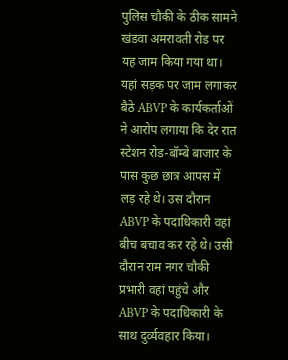पुलिस चौकी के ठीक सामने खंडवा अमरावती रोड पर यह जाम किया गया था। यहां सड़क पर जाम लगाकर बैठे ABVP के कार्यकर्ताओं ने आरोप लगाया कि देर रात स्टेशन रोड-बॉम्बे बाजार के पास कुछ छात्र आपस में लड़ रहे थे। उस दौरान ABVP के पदाधिकारी वहां बीच बचाव कर रहे थे। उसी दौरान राम नगर चौकी प्रभारी वहां पहुंचे और ABVP के पदाधिकारी के साथ दुर्व्यवहार किया।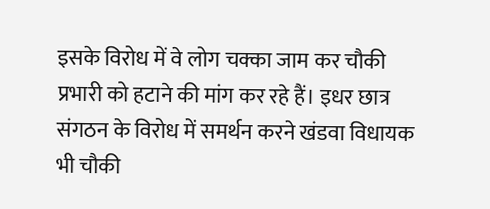इसके विरोध में वे लोग चक्का जाम कर चौकी प्रभारी को हटाने की मांग कर रहे हैं। इधर छात्र संगठन के विरोध में समर्थन करने खंडवा विधायक भी चौकी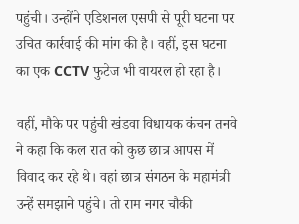पहुंची। उन्होंने एडिशनल एसपी से पूरी घटना पर उचित कार्रवाई की मांग की है। वहीं, इस घटना का एक CCTV फुटेज भी वायरल हो रहा है।

वहीं, मौके पर पहुंची खंडवा विधायक कंचन तनवे ने कहा कि कल रात को कुछ छात्र आपस में विवाद कर रहे थे। वहां छात्र संगठन के महामंत्री उन्हें समझाने पहुंचे। तो राम नगर चौकी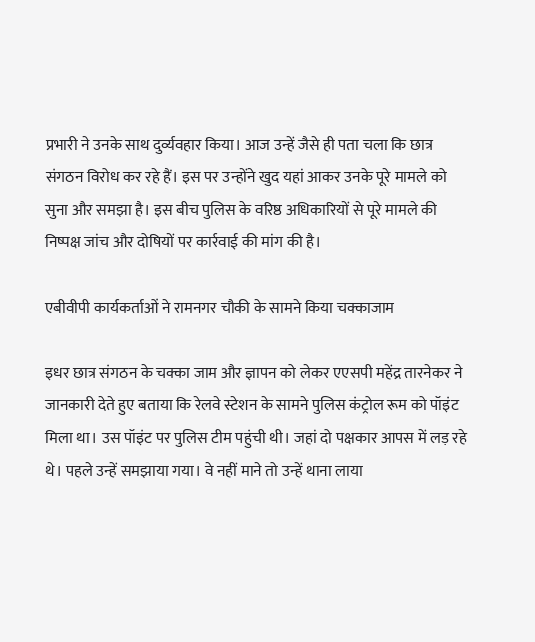प्रभारी ने उनके साथ दुर्व्यवहार किया। आज उन्हें जैसे ही पता चला कि छात्र संगठन विरोध कर रहे हैं। इस पर उन्होंने खुद यहां आकर उनके पूरे मामले को सुना और समझा है। इस बीच पुलिस के वरिष्ठ अधिकारियों से पूरे मामले की निष्पक्ष जांच और दोषियों पर कार्रवाई की मांग की है।

एबीवीपी कार्यकर्ताओं ने रामनगर चौकी के सामने किया चक्काजाम

इधर छात्र संगठन के चक्का जाम और ज्ञापन को लेकर एएसपी महेंद्र तारनेकर ने जानकारी देते हुए बताया कि रेलवे स्टेशन के सामने पुलिस कंट्रोल रूम को पॉइंट मिला था। उस पॉइंट पर पुलिस टीम पहुंची थी। जहां दो पक्षकार आपस में लड़ रहे थे। पहले उन्हें समझाया गया। वे नहीं माने तो उन्हें थाना लाया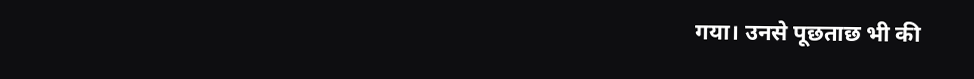गया। उनसे पूछताछ भी की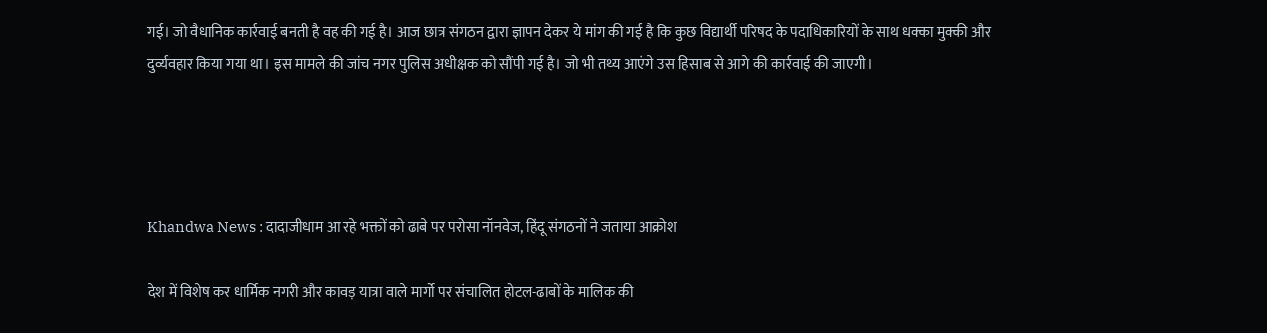गई। जो वैधानिक कार्रवाई बनती है वह की गई है। आज छात्र संगठन द्वारा ज्ञापन देकर ये मांग की गई है कि कुछ विद्यार्थी परिषद के पदाधिकारियों के साथ धक्का मुक्की और दुर्व्यवहार किया गया था। इस मामले की जांच नगर पुलिस अधीक्षक को सौंपी गई है। जो भी तथ्य आएंगे उस हिसाब से आगे की कार्रवाई की जाएगी।




Khandwa News : दादाजीधाम आ रहे भक्तों को ढाबे पर परोसा नॉनवेज, हिंदू संगठनों ने जताया आक्रोश

देश में विशेष कर धार्मिक नगरी और कावड़ यात्रा वाले मार्गो पर संचालित होटल-ढाबों के मालिक की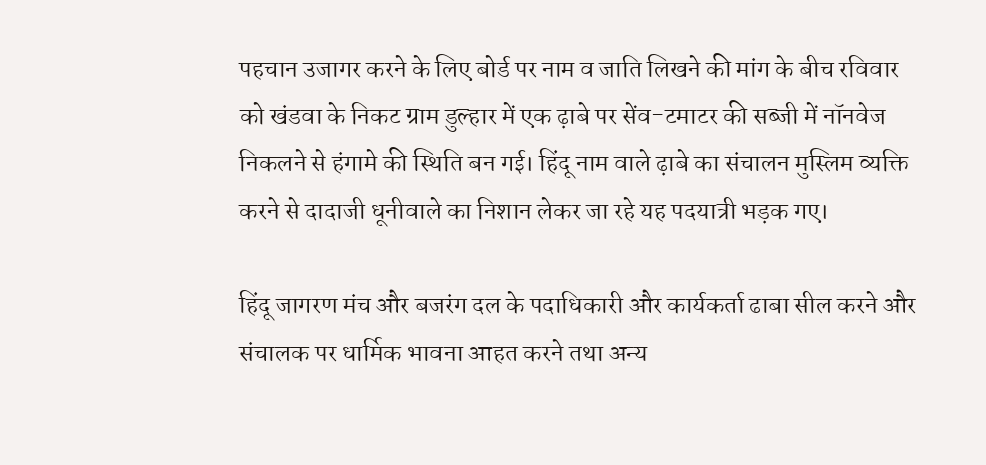पहचान उजागर करने के लिए बोर्ड पर नाम व जाति लिखने की मांग के बीच रविवार को खंडवा के निकट ग्राम डुल्हार में एक ढ़ाबे पर सेंव-टमाटर की सब्जी में नॉनवेज निकलने से हंगामे की स्थिति बन गई। हिंदू नाम वाले ढ़ाबे का संचालन मुस्लिम व्यक्ति करने से दादाजी धूनीवाले का निशान लेकर जा रहे यह पदयात्री भड़क गए।

हिंदू जागरण मंच और बजरंग दल के पदाधिकारी और कार्यकर्ता ढाबा सील करने और संचालक पर धार्मिक भावना आहत करने तथा अन्य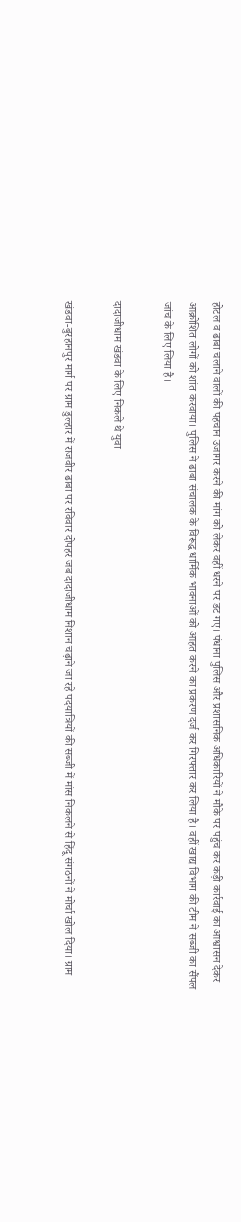होटल व ढाबा चलाने वालों की पहचान उजागर करने की मांग को लेकर वहीं धरने पर डट गए। पंधाना पुलिस और प्रशासनिक अधिकारियों ने मौके पर पहुंच कर कड़ी कार्रवाई का आश्वासन देकर आक्रोशित लोगों को शांत करवाया। पुलिस ने ढाबा संचालक के विरूद्ध धार्मिक भावनाओं को आहत करने का प्रकरण दर्ज कर गिरफ्तार कर लिया है। वहीं खाद्य विभाग की टीम ने सब्जी का सैंपल जांच के लिए लिया है।

दादाजीधाम खंडवा के लिए निकले थे युवा

खंडवा-बुरहानपुर मार्ग पर ग्राम डुल्हार में राजवीर ढाबा पर रविवार दोपहर जब दादाजीधाम निशान चढ़ाने जा रहे पदयात्रियों की सब्जी में मांस निकलने से हिंदू संगठनों ने मोर्चा खोल दिया। ग्राम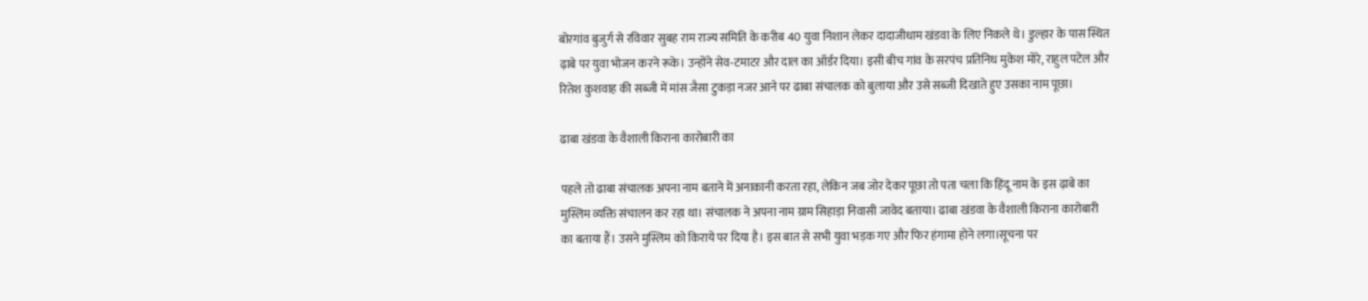बोरगांव बुजुर्ग से रविवार सुबह राम राज्य समिति के करीब 40 युवा निशान लेकर दादाजीधाम खंडवा के लिए निकले थे। डुल्हार के पास स्थित ढ़ाबे पर युवा भोजन करने रूके। उन्होंने सेव-टमाटर और दाल का ऑर्डर दिया। इसी बीच गांव के सरपंच प्रतिनिध मुकेश मोरे, राहुल पटेल और रितेश कुशवाह की सब्जी में मांस जैसा टुकड़ा नजर आने पर ढाबा संचालक को बुलाया और उसे सब्जी दिखाते हुए उसका नाम पूछा।

ढाबा खंडवा के वैशाली किराना कारोबारी का

पहले तो ढाबा संचालक अपना नाम बताने में अनाकानी करता रहा, लेकिन जब जोर देकर पूछा तो पता चला कि हिंदू नाम के इस ढ़ाबे का मुस्लिम व्यक्ति संचालन कर रहा था। संचालक ने अपना नाम ग्राम सिहाड़ा निवासी जावेद बताया। ढाबा खंडवा के वैशाली किराना कारोबारी का बताया हैं। उसने मुस्लिम को किराये पर दिया है। इस बात से सभी युवा भड़क गए और फिर हंगामा होने लगा।सूचना पर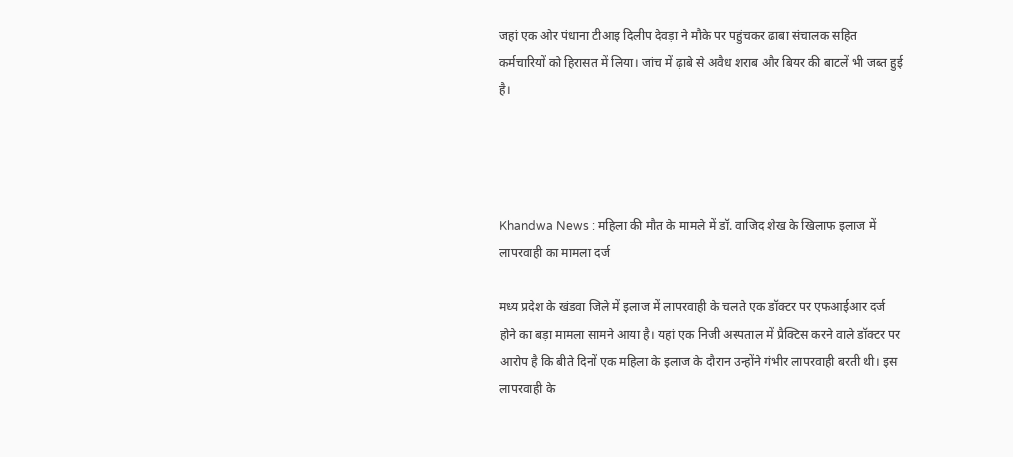जहां एक ओर पंधाना टीआइ दिलीप देवड़ा ने मौके पर पहुंचकर ढाबा संचालक सहित कर्मचारियों को हिरासत में लिया। जांच में ढ़ाबे से अवैध शराब और बियर की बाटलें भी जब्त हुई है।




Khandwa News : महिला की मौत के मामले में डॉ. वाजिद शेख के खिलाफ इलाज में लापरवाही का मामला दर्ज

मध्य प्रदेश के खंडवा जिले में इलाज में लापरवाही के चलते एक डॉक्टर पर एफआईआर दर्ज होने का बड़ा मामला सामने आया है। यहां एक निजी अस्पताल में प्रैक्टिस करने वाले डॉक्टर पर आरोप है कि बीते दिनों एक महिला के इलाज के दौरान उन्होंने गंभीर लापरवाही बरती थी। इस लापरवाही के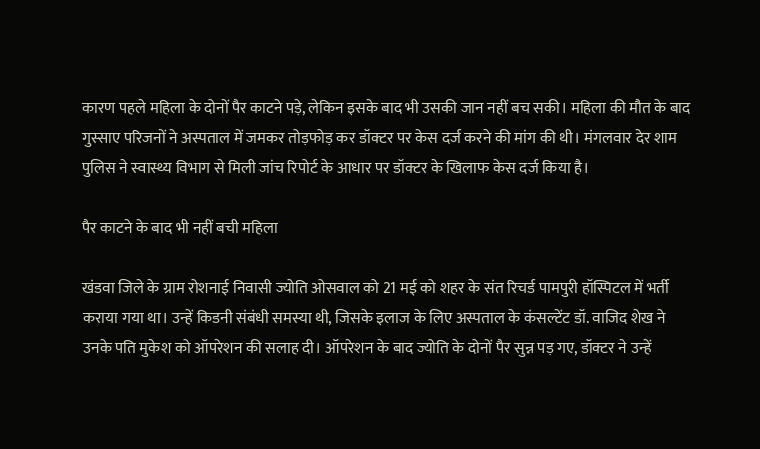कारण पहले महिला के दोनों पैर काटने पड़े, लेकिन इसके बाद भी उसकी जान नहीं बच सकी। महिला की मौत के बाद गुस्साए परिजनों ने अस्पताल में जमकर तोड़फोड़ कर डॉक्टर पर केस दर्ज करने की मांग की थी। मंगलवार देर शाम पुलिस ने स्वास्थ्य विभाग से मिली जांच रिपोर्ट के आधार पर डॉक्टर के खिलाफ केस दर्ज किया है।

पैर काटने के बाद भी नहीं बची महिला

खंडवा जिले के ग्राम रोशनाई निवासी ज्योति ओसवाल को 21 मई को शहर के संत रिचर्ड पामपुरी हॉस्पिटल में भर्ती कराया गया था। उन्हें किडनी संबंधी समस्या थी, जिसके इलाज के लिए अस्पताल के कंसल्टेंट डॉ. वाजिद शेख ने उनके पति मुकेश को ऑपरेशन की सलाह दी। ऑपरेशन के बाद ज्योति के दोनों पैर सुन्न पड़ गए, डॉक्टर ने उन्हें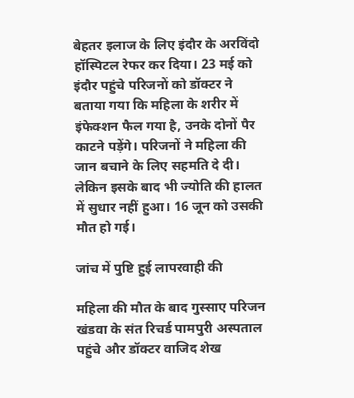बेहतर इलाज के लिए इंदौर के अरविंदो हॉस्पिटल रेफर कर दिया। 23 मई को इंदौर पहुंचे परिजनों को डॉक्टर ने बताया गया कि महिला के शरीर में इंफेक्शन फैल गया है, उनके दोनों पैर काटने पड़ेंगे। परिजनों ने महिला की जान बचाने के लिए सहमति दे दी। लेकिन इसके बाद भी ज्योति की हालत में सुधार नहीं हुआ। 16 जून को उसकी मौत हो गई।

जांच में पुष्टि हुई लापरवाही की

महिला की मौत के बाद गुस्साए परिजन खंडवा के संत रिचर्ड पामपुरी अस्पताल पहुंचे और डॉक्टर वाजिद शेख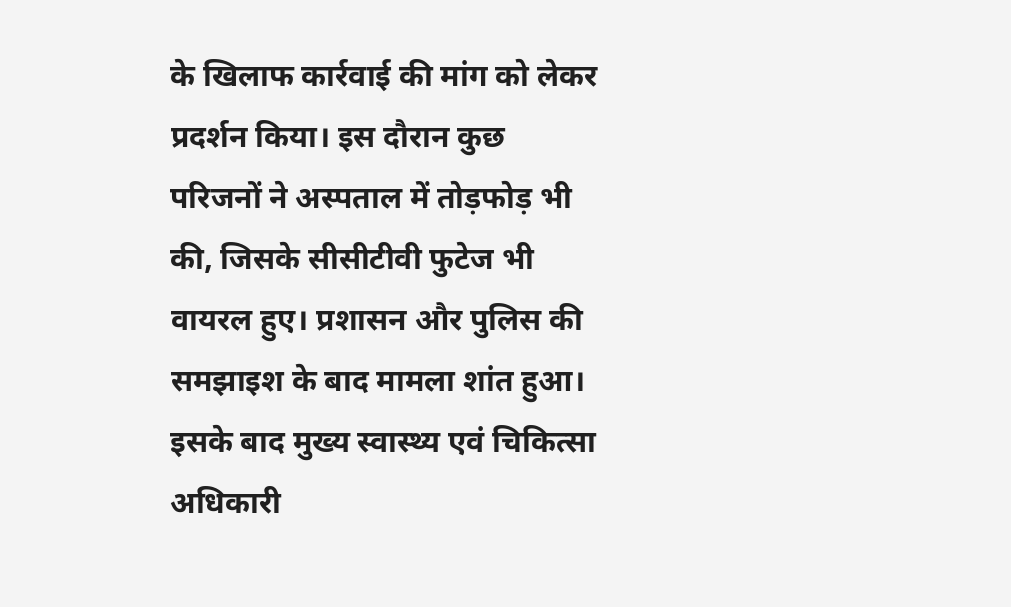के खिलाफ कार्रवाई की मांग को लेकर प्रदर्शन किया। इस दौरान कुछ परिजनों ने अस्पताल में तोड़फोड़ भी की, जिसके सीसीटीवी फुटेज भी वायरल हुए। प्रशासन और पुलिस की समझाइश के बाद मामला शांत हुआ। इसके बाद मुख्य स्वास्थ्य एवं चिकित्सा अधिकारी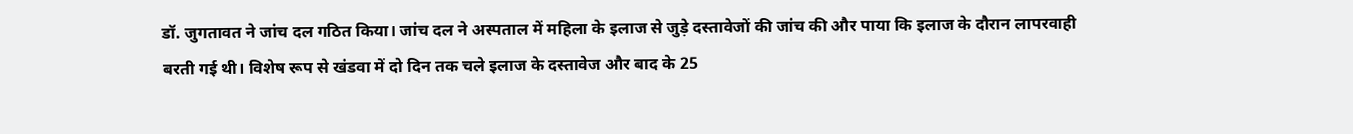डॉ. जुगतावत ने जांच दल गठित किया। जांच दल ने अस्पताल में महिला के इलाज से जुड़े दस्तावेजों की जांच की और पाया कि इलाज के दौरान लापरवाही बरती गई थी। विशेष रूप से खंडवा में दो दिन तक चले इलाज के दस्तावेज और बाद के 25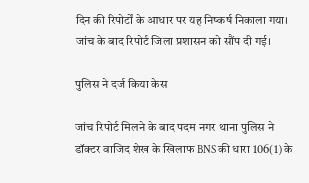दिन की रिपोर्टों के आधार पर यह निष्कर्ष निकाला गया। जांच के बाद रिपोर्ट जिला प्रशासन को सौंप दी गई।

पुलिस ने दर्ज किया केस

जांच रिपोर्ट मिलने के बाद पदम नगर थाना पुलिस ने डॉक्टर वाजिद शेख के खिलाफ BNS की धारा 106(1) के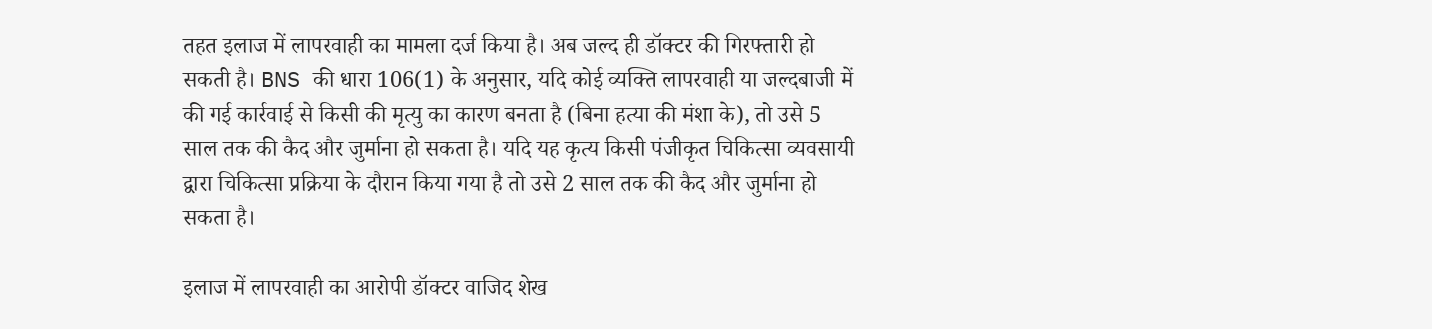तहत इलाज में लापरवाही का मामला दर्ज किया है। अब जल्द ही डॉक्टर की गिरफ्तारी हो सकती है। BNS की धारा 106(1) के अनुसार, यदि कोई व्यक्ति लापरवाही या जल्दबाजी में की गई कार्रवाई से किसी की मृत्यु का कारण बनता है (बिना हत्या की मंशा के), तो उसे 5 साल तक की कैद और जुर्माना हो सकता है। यदि यह कृत्य किसी पंजीकृत चिकित्सा व्यवसायी द्वारा चिकित्सा प्रक्रिया के दौरान किया गया है तो उसे 2 साल तक की कैद और जुर्माना हो सकता है।

इलाज में लापरवाही का आरोपी डॉक्टर वाजिद शेख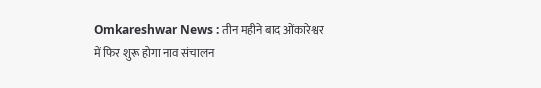Omkareshwar News : तीन महीने बाद ओंकारेश्वर में फिर शुरू होगा नाव संचालन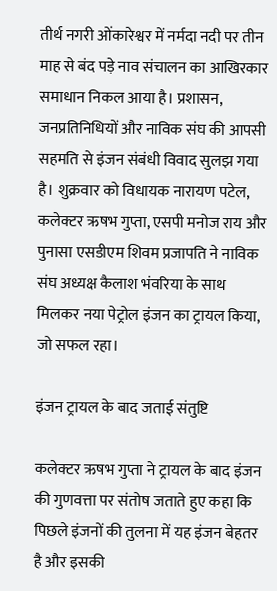तीर्थ नगरी ओंकारेश्वर में नर्मदा नदी पर तीन माह से बंद पड़े नाव संचालन का आखिरकार समाधान निकल आया है। प्रशासन, जनप्रतिनिधियों और नाविक संघ की आपसी सहमति से इंजन संबंधी विवाद सुलझ गया है। शुक्रवार को विधायक नारायण पटेल, कलेक्टर ऋषभ गुप्ता, एसपी मनोज राय और पुनासा एसडीएम शिवम प्रजापति ने नाविक संघ अध्यक्ष कैलाश भंवरिया के साथ मिलकर नया पेट्रोल इंजन का ट्रायल किया, जो सफल रहा।

इंजन ट्रायल के बाद जताई संतुष्टि

कलेक्टर ऋषभ गुप्ता ने ट्रायल के बाद इंजन की गुणवत्ता पर संतोष जताते हुए कहा कि पिछले इंजनों की तुलना में यह इंजन बेहतर है और इसकी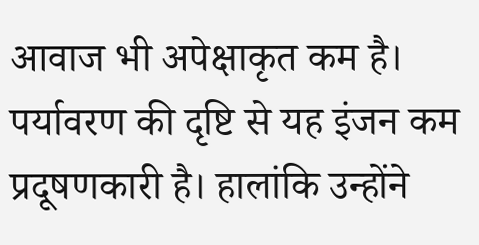आवाज भी अपेक्षाकृत कम है। पर्यावरण की दृष्टि से यह इंजन कम प्रदूषणकारी है। हालांकि उन्होंने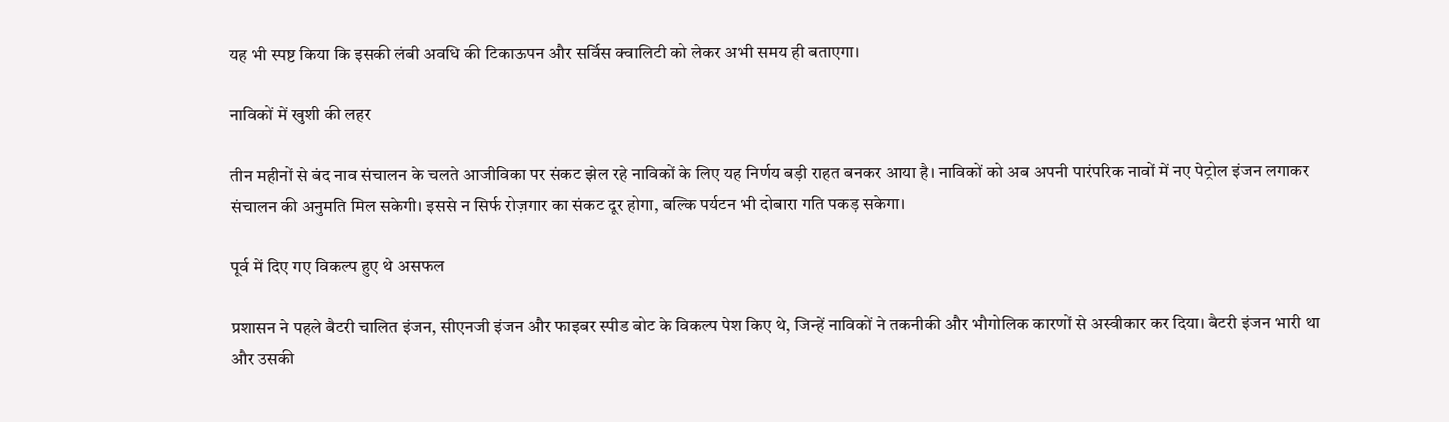यह भी स्पष्ट किया कि इसकी लंबी अवधि की टिकाऊपन और सर्विस क्वालिटी को लेकर अभी समय ही बताएगा।

नाविकों में खुशी की लहर

तीन महीनों से बंद नाव संचालन के चलते आजीविका पर संकट झेल रहे नाविकों के लिए यह निर्णय बड़ी राहत बनकर आया है। नाविकों को अब अपनी पारंपरिक नावों में नए पेट्रोल इंजन लगाकर संचालन की अनुमति मिल सकेगी। इससे न सिर्फ रोज़गार का संकट दूर होगा, बल्कि पर्यटन भी दोबारा गति पकड़ सकेगा।

पूर्व में दिए गए विकल्प हुए थे असफल

प्रशासन ने पहले बैटरी चालित इंजन, सीएनजी इंजन और फाइबर स्पीड बोट के विकल्प पेश किए थे, जिन्हें नाविकों ने तकनीकी और भौगोलिक कारणों से अस्वीकार कर दिया। बैटरी इंजन भारी था और उसकी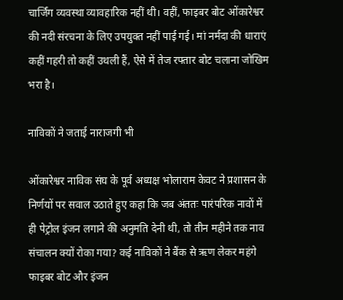चार्जिंग व्यवस्था व्यावहारिक नहीं थी। वहीं, फाइबर बोट ओंकारेश्वर की नदी संरचना के लिए उपयुक्त नहीं पाई गई। मां नर्मदा की धाराएं कहीं गहरी तो कहीं उथली हैं, ऐसे में तेज रफ्तार बोट चलाना जोखिम भरा है।

नाविकों ने जताई नाराजगी भी

ओंकारेश्वर नाविक संघ के पूर्व अध्यक्ष भोलाराम केवट ने प्रशासन के निर्णयों पर सवाल उठाते हुए कहा कि जब अंततः पारंपरिक नावों में ही पेट्रोल इंजन लगाने की अनुमति देनी थी, तो तीन महीने तक नाव संचालन क्यों रोका गया? कई नाविकों ने बैंक से ऋण लेकर महंगे फाइबर बोट और इंजन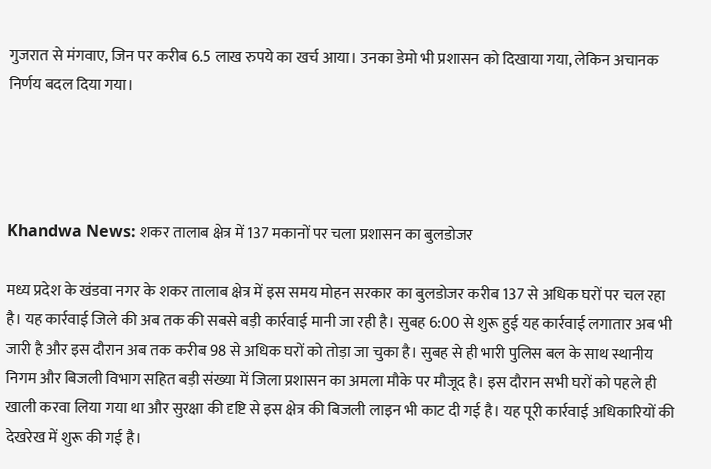गुजरात से मंगवाए, जिन पर करीब 6.5 लाख रुपये का खर्च आया। उनका डेमो भी प्रशासन को दिखाया गया, लेकिन अचानक निर्णय बदल दिया गया।




Khandwa News: शकर तालाब क्षेत्र में 137 मकानों पर चला प्रशासन का बुलडोजर

मध्य प्रदेश के खंडवा नगर के शकर तालाब क्षेत्र में इस समय मोहन सरकार का बुलडोजर करीब 137 से अधिक घरों पर चल रहा है। यह कार्रवाई जिले की अब तक की सबसे बड़ी कार्रवाई मानी जा रही है। सुबह 6:00 से शुरू हुई यह कार्रवाई लगातार अब भी जारी है और इस दौरान अब तक करीब 98 से अधिक घरों को तोड़ा जा चुका है। सुबह से ही भारी पुलिस बल के साथ स्थानीय निगम और बिजली विभाग सहित बड़ी संख्या में जिला प्रशासन का अमला मौके पर मौजूद है। इस दौरान सभी घरों को पहले ही खाली करवा लिया गया था और सुरक्षा की दृष्टि से इस क्षेत्र की बिजली लाइन भी काट दी गई है। यह पूरी कार्रवाई अधिकारियों की देखरेख में शुरू की गई है।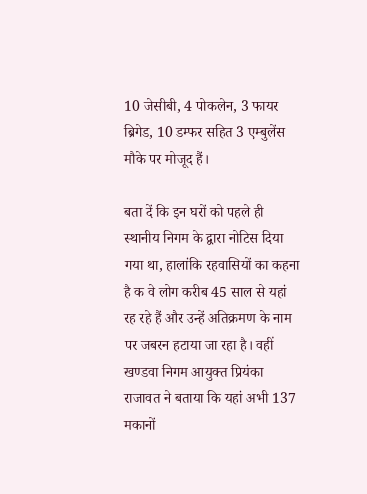10 जेसीबी, 4 पोकलेन, 3 फायर ब्रिगेड, 10 डम्फर सहित 3 एम्बुलेंस मौके पर मोजूद हैं।

बता दें कि इन घरों को पहले ही स्थानीय निगम के द्वारा नोटिस दिया गया था, हालांकि रहवासियों का कहना है क वे लोग करीब 45 साल से यहां रह रहे हैं और उन्हें अतिक्रमण के नाम पर जबरन हटाया जा रहा है। वहीं खण्डवा निगम आयुक्त प्रियंका राजावत ने बताया कि यहां अभी 137 मकानों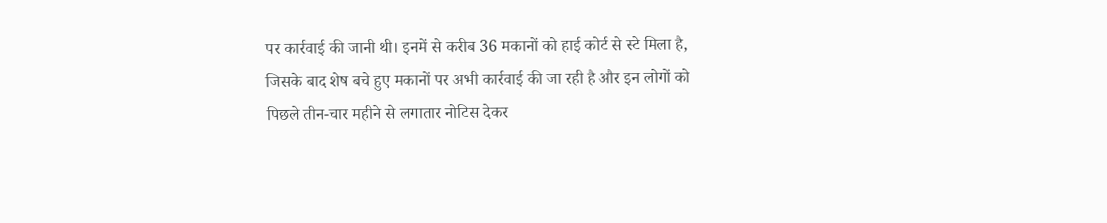पर कार्रवाई की जानी थी। इनमें से करीब 36 मकानों को हाई कोर्ट से स्टे मिला है, जिसके बाद शेष बचे हुए मकानों पर अभी कार्रवाई की जा रही है और इन लोगों को पिछले तीन-चार महीने से लगातार नोटिस देकर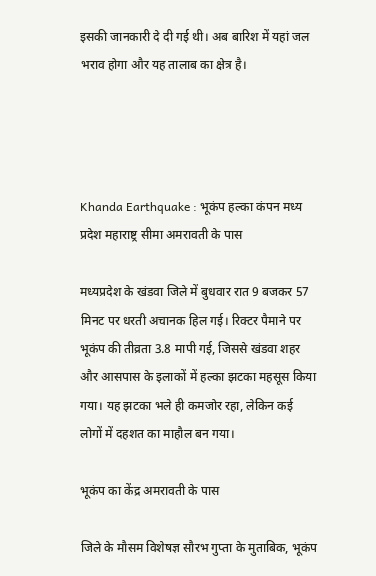इसकी जानकारी दे दी गई थी। अब बारिश में यहां जल भराव होगा और यह तालाब का क्षेत्र है।




Khanda Earthquake : भूकंप हल्का कंपन मध्य प्रदेश महाराष्ट्र सीमा अमरावती के पास

मध्यप्रदेश के खंडवा जिले में बुधवार रात 9 बजकर 57 मिनट पर धरती अचानक हिल गई। रिक्टर पैमाने पर भूकंप की तीव्रता 3.8 मापी गई, जिससे खंडवा शहर और आसपास के इलाकों में हल्का झटका महसूस किया गया। यह झटका भले ही कमजोर रहा, लेकिन कई लोगों में दहशत का माहौल बन गया।

भूकंप का केंद्र अमरावती के पास

जिले के मौसम विशेषज्ञ सौरभ गुप्ता के मुताबिक, भूकंप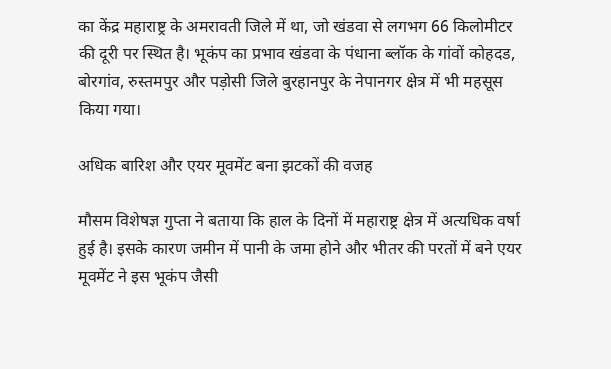का केंद्र महाराष्ट्र के अमरावती जिले में था, जो खंडवा से लगभग 66 किलोमीटर की दूरी पर स्थित है। भूकंप का प्रभाव खंडवा के पंधाना ब्लॉक के गांवों कोहदड, बोरगांव, रुस्तमपुर और पड़ोसी जिले बुरहानपुर के नेपानगर क्षेत्र में भी महसूस किया गया।

अधिक बारिश और एयर मूवमेंट बना झटकों की वजह

मौसम विशेषज्ञ गुप्ता ने बताया कि हाल के दिनों में महाराष्ट्र क्षेत्र में अत्यधिक वर्षा हुई है। इसके कारण जमीन में पानी के जमा होने और भीतर की परतों में बने एयर मूवमेंट ने इस भूकंप जैसी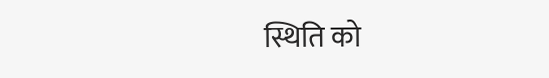स्थिति को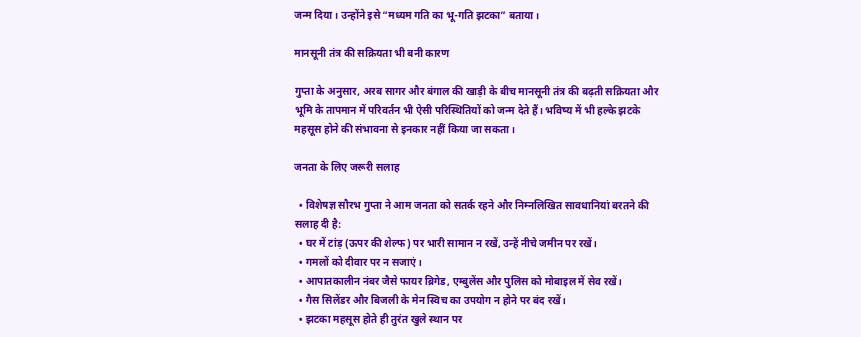जन्म दिया। उन्होंने इसे “मध्यम गति का भू-गति झटका” बताया।

मानसूनी तंत्र की सक्रियता भी बनी कारण

गुप्ता के अनुसार, अरब सागर और बंगाल की खाड़ी के बीच मानसूनी तंत्र की बढ़ती सक्रियता और भूमि के तापमान में परिवर्तन भी ऐसी परिस्थितियों को जन्म देते हैं। भविष्य में भी हल्के झटके महसूस होने की संभावना से इनकार नहीं किया जा सकता।

जनता के लिए जरूरी सलाह

  • विशेषज्ञ सौरभ गुप्ता ने आम जनता को सतर्क रहने और निम्नलिखित सावधानियां बरतने की सलाह दी है:
  • घर में टांड़ (ऊपर की शेल्फ) पर भारी सामान न रखें, उन्हें नीचे जमीन पर रखें।
  • गमलों को दीवार पर न सजाएं।
  • आपातकालीन नंबर जैसे फायर ब्रिगेड, एम्बुलेंस और पुलिस को मोबाइल में सेव रखें।
  • गैस सिलेंडर और बिजली के मेन स्विच का उपयोग न होने पर बंद रखें।
  • झटका महसूस होते ही तुरंत खुले स्थान पर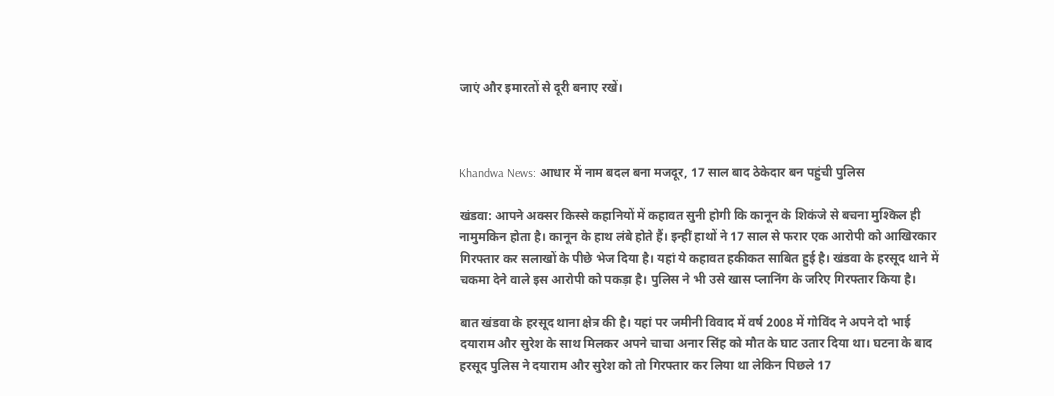जाएं और इमारतों से दूरी बनाए रखें।



Khandwa News: आधार में नाम बदल बना मजदूर, 17 साल बाद ठेकेदार बन पहुंची पुलिस

खंडवा: आपने अक्सर किस्से कहानियों में कहावत सुनी होगी कि कानून के शिकंजे से बचना मुश्किल ही नामुमकिन होता है। कानून के हाथ लंबे होते हैं। इन्हीं हाथों ने 17 साल से फरार एक आरोपी को आखिरकार गिरफ्तार कर सलाखों के पीछे भेज दिया है। यहां ये कहावत हकीकत साबित हुई है। खंडवा के हरसूद थाने में चकमा देने वाले इस आरोपी को पकड़ा है। पुलिस ने भी उसे खास प्लानिंग के जरिए गिरफ्तार किया है।

बात खंडवा के हरसूद थाना क्षेत्र की है। यहां पर जमीनी विवाद में वर्ष 2008 में गोविंद ने अपने दो भाई दयाराम और सुरेश के साथ मिलकर अपने चाचा अनार सिंह को मौत के घाट उतार दिया था। घटना के बाद हरसूद पुलिस ने दयाराम और सुरेश को तो गिरफ्तार कर लिया था लेकिन पिछले 17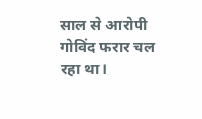साल से आरोपी गोविंद फरार चल रहा था।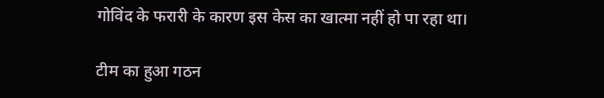गोविंद के फरारी के कारण इस केस का खात्मा नहीं हो पा रहा था।

टीम का हुआ गठन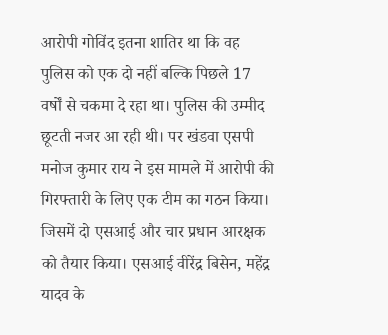आरोपी गोविंद इतना शातिर था कि वह पुलिस को एक दो नहीं बल्कि पिछले 17 वर्षों से चकमा दे रहा था। पुलिस की उम्मीद छूटती नजर आ रही थी। पर खंडवा एसपी मनोज कुमार राय ने इस मामले में आरोपी की गिरफ्तारी के लिए एक टीम का गठन किया। जिसमें दो एसआई और चार प्रधान आरक्षक को तैयार किया। एसआई वीरेंद्र बिसेन, महेंद्र यादव के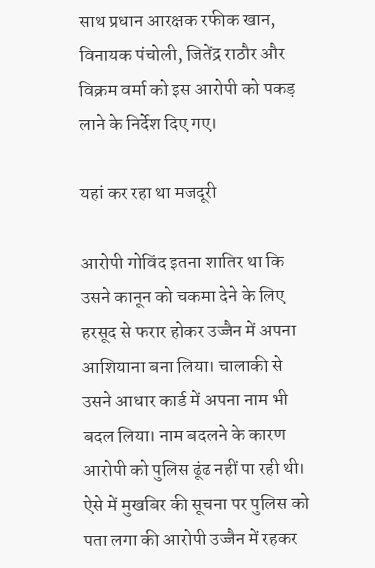साथ प्रधान आरक्षक रफीक खान, विनायक पंचोली, जितेंद्र राठौर और विक्रम वर्मा को इस आरोपी को पकड़ लाने के निर्देश दिए गए।

यहां कर रहा था मजदूरी

आरोपी गोविंद इतना शातिर था कि उसने कानून को चकमा देने के लिए हरसूद से फरार होकर उज्जैन में अपना आशियाना बना लिया। चालाकी से उसने आधार कार्ड में अपना नाम भी बदल लिया। नाम बदलने के कारण आरोपी को पुलिस ढूंढ नहीं पा रही थी। ऐसे में मुखबिर की सूचना पर पुलिस को पता लगा की आरोपी उज्जैन में रहकर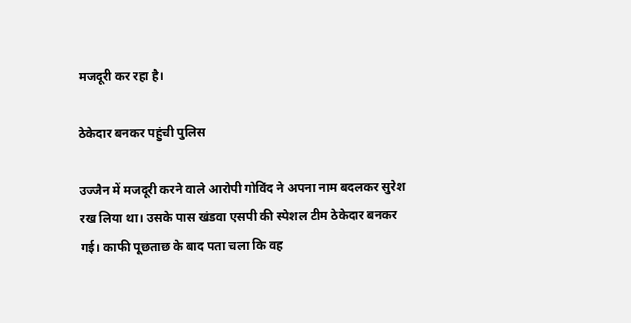मजदूरी कर रहा है।

ठेकेदार बनकर पहुंची पुलिस

उज्जैन में मजदूरी करने वाले आरोपी गोविंद ने अपना नाम बदलकर सुरेश रख लिया था। उसके पास खंडवा एसपी की स्पेशल टीम ठेकेदार बनकर गई। काफी पूछताछ के बाद पता चला कि वह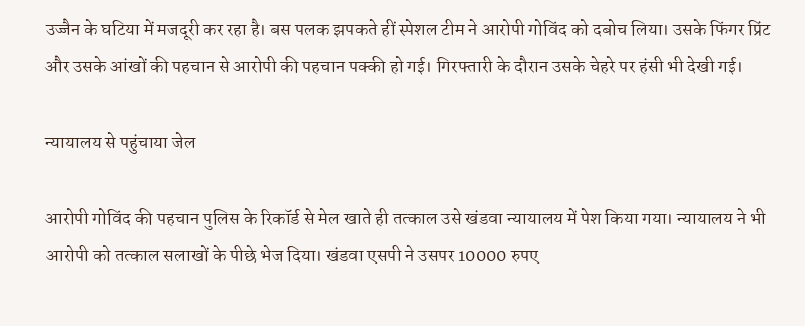उज्जैन के घटिया में मजदूरी कर रहा है। बस पलक झपकते हीं स्पेशल टीम ने आरोपी गोविंद को दबोच लिया। उसके फिंगर प्रिंट और उसके आंखों की पहचान से आरोपी की पहचान पक्की हो गई। गिरफ्तारी के दौरान उसके चेहरे पर हंसी भी देखी गई।

न्यायालय से पहुंचाया जेल

आरोपी गोविंद की पहचान पुलिस के रिकॉर्ड से मेल खाते ही तत्काल उसे खंडवा न्यायालय में पेश किया गया। न्यायालय ने भी आरोपी को तत्काल सलाखों के पीछे भेज दिया। खंडवा एसपी ने उसपर 10000 रुपए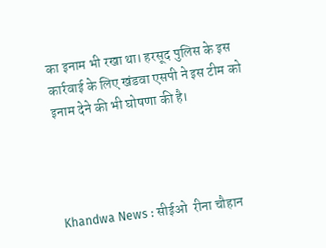का इनाम भी रखा था। हरसूद पुलिस के इस कार्रवाई के लिए खंडवा एसपी ने इस टीम को इनाम देने की भी घोषणा की है।




Khandwa News : सीईओ  रीना चौहान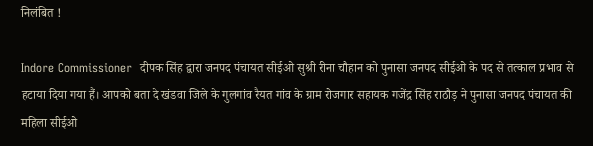निलंबित !

Indore Commissioner  दीपक सिंह द्वारा जनपद पंचायत सीईओ सुश्री रीना चौहान को पुनासा जनपद सीईओ के पद से तत्काल प्रभाव से हटाया दिया गया हैं। आपको बता दे खंडवा जिले के गुलगांव रैयत गांव के ग्राम रोजगार सहायक गजेंद्र सिंह राठौड़ ने पुनासा जनपद पंचायत की महिला सीईओ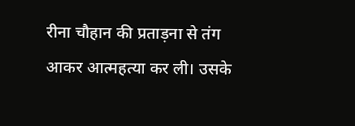रीना चौहान की प्रताड़ना से तंग आकर आत्महत्या कर ली। उसके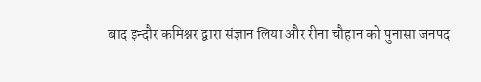बाद इन्दौर कमिश्नर द्वारा संज्ञान लिया और रीना चौहान को पुनासा जनपद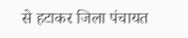से हटाकर जिला पंचायत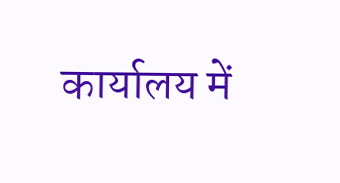कार्यालय में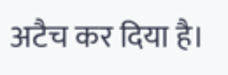अटैच कर दिया है।